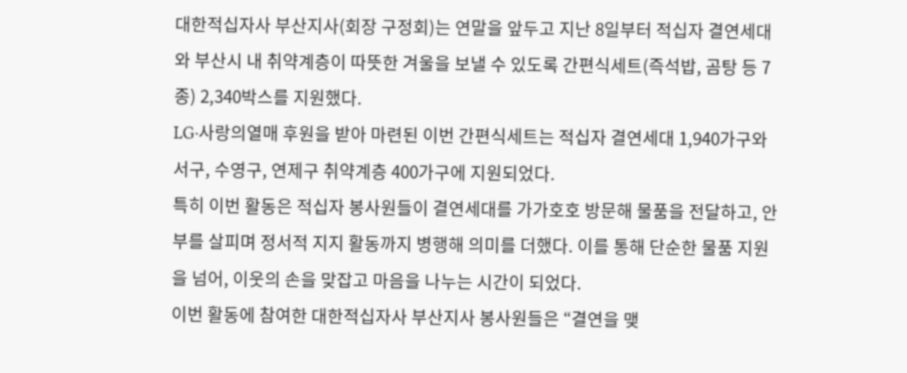대한적십자사 부산지사(회장 구정회)는 연말을 앞두고 지난 8일부터 적십자 결연세대와 부산시 내 취약계층이 따뜻한 겨울을 보낼 수 있도록 간편식세트(즉석밥, 곰탕 등 7종) 2,340박스를 지원했다.
LG·사랑의열매 후원을 받아 마련된 이번 간편식세트는 적십자 결연세대 1,940가구와 서구, 수영구, 연제구 취약계층 400가구에 지원되었다.
특히 이번 활동은 적십자 봉사원들이 결연세대를 가가호호 방문해 물품을 전달하고, 안부를 살피며 정서적 지지 활동까지 병행해 의미를 더했다. 이를 통해 단순한 물품 지원을 넘어, 이웃의 손을 맞잡고 마음을 나누는 시간이 되었다.
이번 활동에 참여한 대한적십자사 부산지사 봉사원들은 “결연을 맺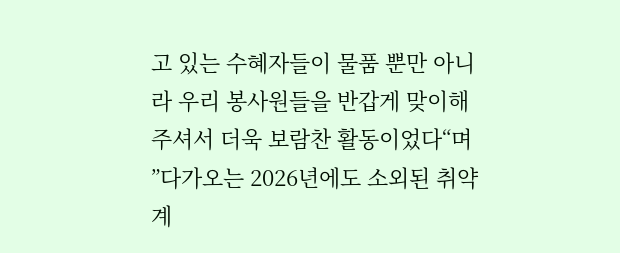고 있는 수혜자들이 물품 뿐만 아니라 우리 봉사원들을 반갑게 맞이해주셔서 더욱 보람찬 활동이었다“며 ”다가오는 2026년에도 소외된 취약계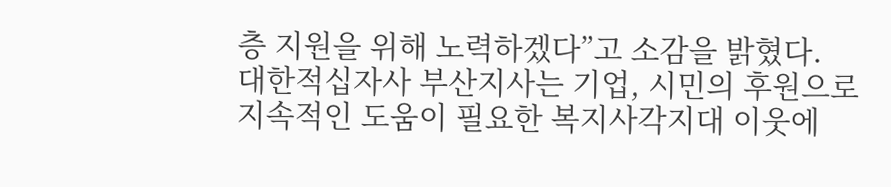층 지원을 위해 노력하겠다”고 소감을 밝혔다.
대한적십자사 부산지사는 기업, 시민의 후원으로 지속적인 도움이 필요한 복지사각지대 이웃에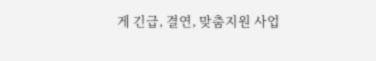게 긴급, 결연, 맞춤지원 사업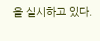을 실시하고 있다.